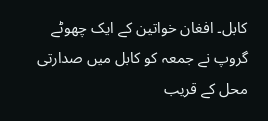کابل۔ افغان خواتین کے ایک چھوٹے گروپ نے جمعہ کو کابل میں صدارتی محل کے قریب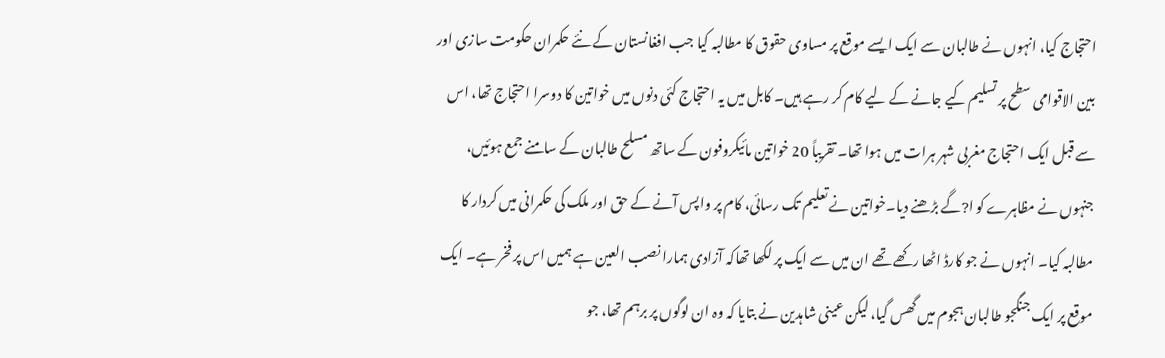احتجاج کیا، انہوں نے طالبان سے ایک ایسے موقع پر مساوی حقوق کا مطالبہ کیا جب افغانستان کے نئے حکمران حکومت سازی اور بین الاقوامی سطح پر تسلیم کیے جانے کے لیے کام کر رہے ہیں۔ کابل میں یہ احتجاج کئی دنوں میں خواتین کا دوسرا احتجاج تھا، اس سے قبل ایک احتجاج مغربی شہر ہرات میں ہوا تھا۔ تقریباً 20 خواتین مائیکروفون کے ساتھ مسلح طالبان کے سامنے جمع ہوئیں، جنہوں نے مظاہرے کو ا?گے بڑھنے دیا۔خواتین نے تعلیم تک رسائی، کام پر واپس آنے کے حق اور ملک کی حکمرانی میں کردار کا مطالبہ کیا۔ انہوں نے جو کارڈ اٹھا رکھے تھے ان میں سے ایک پر لکھا تھاکہ آزادی ہمارا نصب العین ہے ہمیں اس پر فخر ہے۔ ایک موقع پر ایک جنگجو طالبان ہجوم میں گھس گیا، لیکن عینی شاہدین نے بتایا کہ وہ ان لوگوں پر برہم تھا، جو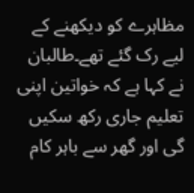مظاہرے کو دیکھنے کے لیے رک گئے تھے۔طالبان نے کہا ہے کہ خواتین اپنی تعلیم جاری رکھ سکیں گی اور گھر سے باہر کام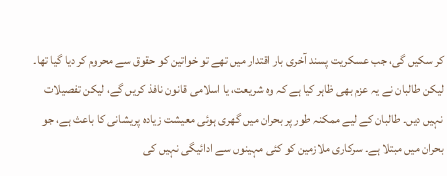کر سکیں گی، جب عسکریت پسند آخری بار اقتدار میں تھے تو خواتین کو حقوق سے محروم کر دیا گیا تھا۔ لیکن طالبان نے یہ عزم بھی ظاہر کیا ہے کہ وہ شریعت، یا اسلامی قانون نافذ کریں گے، لیکن تفصیلات نہیں دیں۔ طالبان کے لیے ممکنہ طور پر بحران میں گھری ہوئی معیشت زیادہ پریشانی کا باعث ہے، جو بحران میں مبتلا ہے۔ سرکاری ملازمین کو کئی مہینوں سے ادائیگی نہیں کی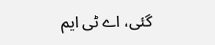گئی، اے ٹی ایم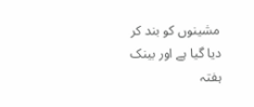مشینوں کو بند کر دیا گیا ہے اور بینک ہفتہ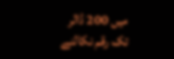میں 200 ڈالر تک رقم نکالنے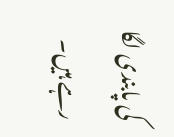کی پابندی لگا رہے ہیں۔